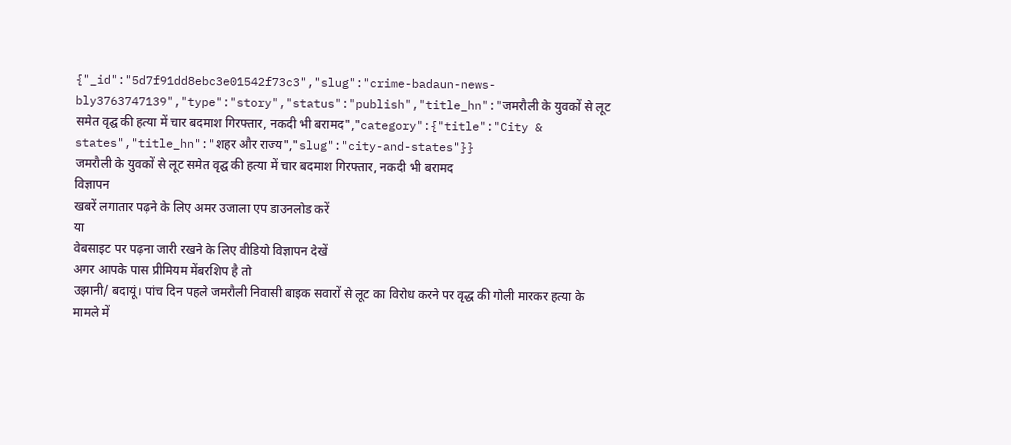{"_id":"5d7f91dd8ebc3e01542f73c3","slug":"crime-badaun-news-bly3763747139","type":"story","status":"publish","title_hn":"जमरौली के युवकों से लूट समेत वृद्घ की हत्या में चार बदमाश गिरफ्तार, नकदी भी बरामद","category":{"title":"City & states","title_hn":"शहर और राज्य","slug":"city-and-states"}}
जमरौली के युवकों से लूट समेत वृद्घ की हत्या में चार बदमाश गिरफ्तार, नकदी भी बरामद
विज्ञापन
खबरें लगातार पढ़ने के लिए अमर उजाला एप डाउनलोड करें
या
वेबसाइट पर पढ़ना जारी रखने के लिए वीडियो विज्ञापन देखें
अगर आपके पास प्रीमियम मेंबरशिप है तो
उझानी/ बदायूं। पांच दिन पहले जमरौली निवासी बाइक सवारों से लूट का विरोध करने पर वृद्ध की गोली मारकर हत्या के मामले में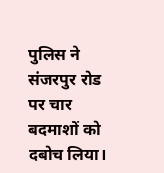पुलिस ने संजरपुर रोड पर चार बदमाशों को दबोच लिया।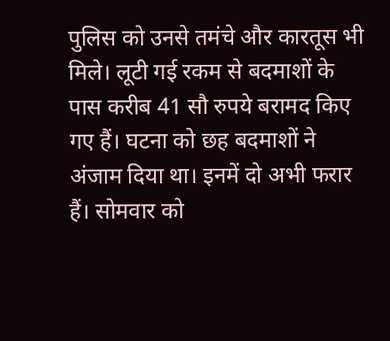पुलिस को उनसे तमंचे और कारतूस भी मिले। लूटी गई रकम से बदमाशों के पास करीब 41 सौ रुपये बरामद किए गए हैं। घटना को छह बदमाशों ने अंजाम दिया था। इनमें दो अभी फरार हैं। सोमवार को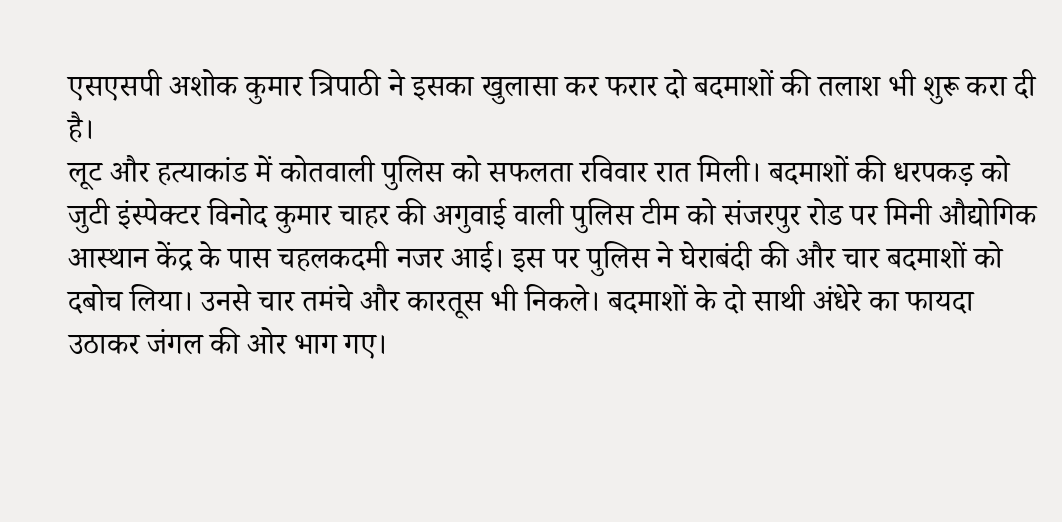एसएसपी अशोक कुमार त्रिपाठी ने इसका खुलासा कर फरार दो बदमाशों की तलाश भी शुरू करा दी है।
लूट और हत्याकांड में कोतवाली पुलिस को सफलता रविवार रात मिली। बदमाशों की धरपकड़ को जुटी इंस्पेक्टर विनोद कुमार चाहर की अगुवाई वाली पुलिस टीम को संजरपुर रोड पर मिनी औद्योगिक आस्थान केंद्र के पास चहलकदमी नजर आई। इस पर पुलिस ने घेराबंदी की और चार बदमाशों को दबोच लिया। उनसे चार तमंचे और कारतूस भी निकले। बदमाशों के दो साथी अंधेरे का फायदा उठाकर जंगल की ओर भाग गए।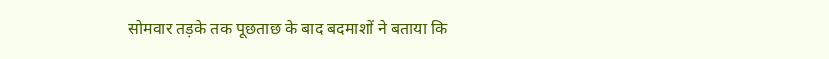सोमवार तड़के तक पूछताछ के बाद बदमाशों ने बताया कि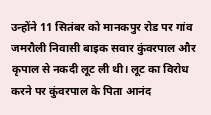उन्होंने 11 सितंबर को मानकपुर रोड पर गांव जमरौली निवासी बाइक सवार कुंवरपाल और कृपाल से नकदी लूट ली थी। लूट का विरोध करने पर कुंवरपाल के पिता आनंद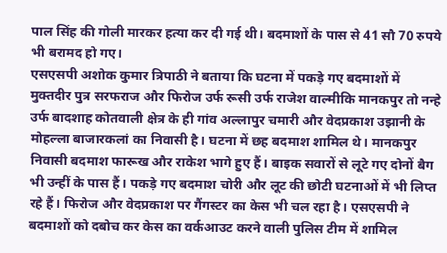पाल सिंह की गोली मारकर हत्या कर दी गई थी। बदमाशों के पास से 41 सौ 70 रुपये भी बरामद हो गए।
एसएसपी अशोक कुमार त्रिपाठी ने बताया कि घटना में पकड़े गए बदमाशों में मुक्तदीर पुत्र सरफराज और फिरोज उर्फ रूसी उर्फ राजेश वाल्मीकि मानकपुर तो नन्हे उर्फ बादशाह कोतवाली क्षेत्र के ही गांव अल्लापुर चमारी और वेदप्रकाश उझानी के मोहल्ला बाजारकलां का निवासी है। घटना में छह बदमाश शामिल थे। मानकपुर निवासी बदमाश फारूख और राकेश भागे हुए हैं। बाइक सवारों से लूटे गए दोनों बैग भी उन्हीं के पास हैं। पकड़े गए बदमाश चोरी और लूट की छोटी घटनाओं में भी लिप्त रहे हैं। फिरोज और वेदप्रकाश पर गैंगस्टर का केस भी चल रहा है। एसएसपी ने बदमाशों को दबोच कर केस का वर्कआउट करने वाली पुलिस टीम में शामिल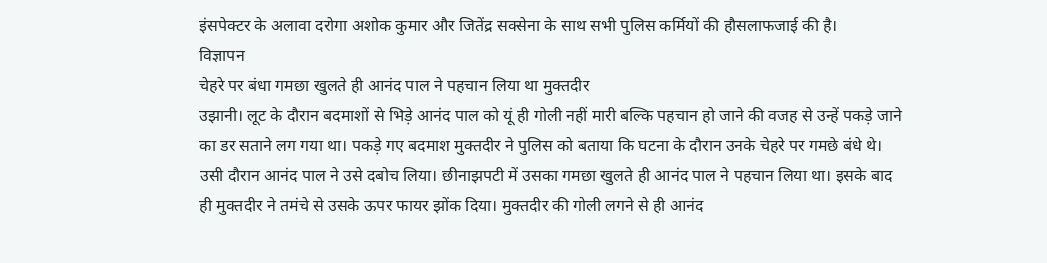इंसपेक्टर के अलावा दरोगा अशोक कुमार और जितेंद्र सक्सेना के साथ सभी पुलिस कर्मियों की हौसलाफजाई की है।
विज्ञापन
चेहरे पर बंधा गमछा खुलते ही आनंद पाल ने पहचान लिया था मुक्तदीर
उझानी। लूट के दौरान बदमाशों से भिड़े आनंद पाल को यूं ही गोली नहीं मारी बल्कि पहचान हो जाने की वजह से उन्हें पकड़े जाने का डर सताने लग गया था। पकड़े गए बदमाश मुक्तदीर ने पुलिस को बताया कि घटना के दौरान उनके चेहरे पर गमछे बंधे थे। उसी दौरान आनंद पाल ने उसे दबोच लिया। छीनाझपटी में उसका गमछा खुलते ही आनंद पाल ने पहचान लिया था। इसके बाद ही मुक्तदीर ने तमंचे से उसके ऊपर फायर झोंक दिया। मुक्तदीर की गोली लगने से ही आनंद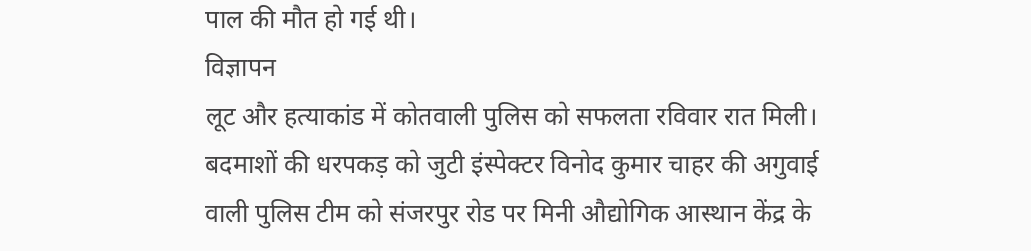पाल की मौत हो गई थी।
विज्ञापन
लूट और हत्याकांड में कोतवाली पुलिस को सफलता रविवार रात मिली। बदमाशों की धरपकड़ को जुटी इंस्पेक्टर विनोद कुमार चाहर की अगुवाई वाली पुलिस टीम को संजरपुर रोड पर मिनी औद्योगिक आस्थान केंद्र के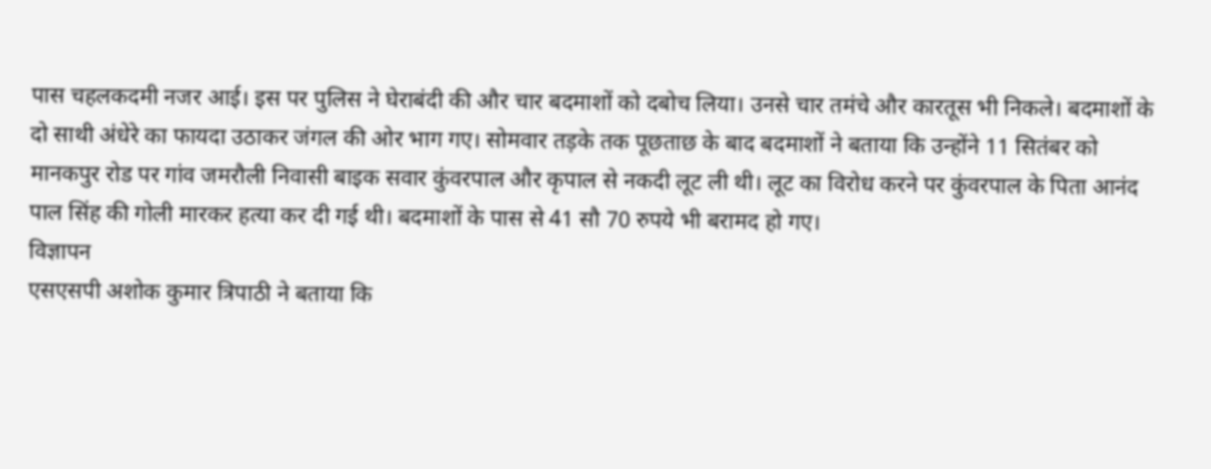पास चहलकदमी नजर आई। इस पर पुलिस ने घेराबंदी की और चार बदमाशों को दबोच लिया। उनसे चार तमंचे और कारतूस भी निकले। बदमाशों के दो साथी अंधेरे का फायदा उठाकर जंगल की ओर भाग गए। सोमवार तड़के तक पूछताछ के बाद बदमाशों ने बताया कि उन्होंने 11 सितंबर को मानकपुर रोड पर गांव जमरौली निवासी बाइक सवार कुंवरपाल और कृपाल से नकदी लूट ली थी। लूट का विरोध करने पर कुंवरपाल के पिता आनंद पाल सिंह की गोली मारकर हत्या कर दी गई थी। बदमाशों के पास से 41 सौ 70 रुपये भी बरामद हो गए।
विज्ञापन
एसएसपी अशोक कुमार त्रिपाठी ने बताया कि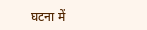घटना में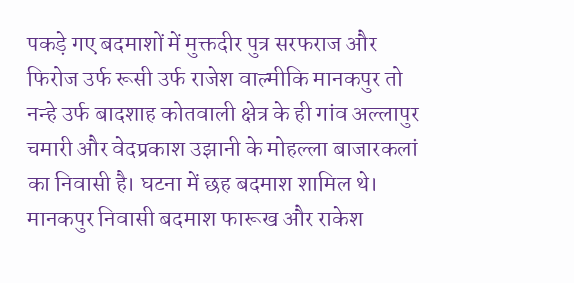पकड़े गए बदमाशों में मुक्तदीर पुत्र सरफराज और फिरोज उर्फ रूसी उर्फ राजेश वाल्मीकि मानकपुर तो नन्हे उर्फ बादशाह कोतवाली क्षेत्र के ही गांव अल्लापुर चमारी और वेदप्रकाश उझानी के मोहल्ला बाजारकलां का निवासी है। घटना में छह बदमाश शामिल थे। मानकपुर निवासी बदमाश फारूख और राकेश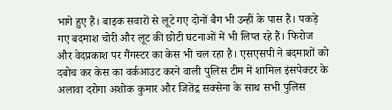भागे हुए हैं। बाइक सवारों से लूटे गए दोनों बैग भी उन्हीं के पास हैं। पकड़े गए बदमाश चोरी और लूट की छोटी घटनाओं में भी लिप्त रहे हैं। फिरोज और वेदप्रकाश पर गैंगस्टर का केस भी चल रहा है। एसएसपी ने बदमाशों को दबोच कर केस का वर्कआउट करने वाली पुलिस टीम में शामिल इंसपेक्टर के अलावा दरोगा अशोक कुमार और जितेंद्र सक्सेना के साथ सभी पुलिस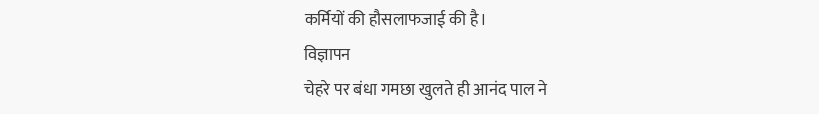कर्मियों की हौसलाफजाई की है।
विज्ञापन
चेहरे पर बंधा गमछा खुलते ही आनंद पाल ने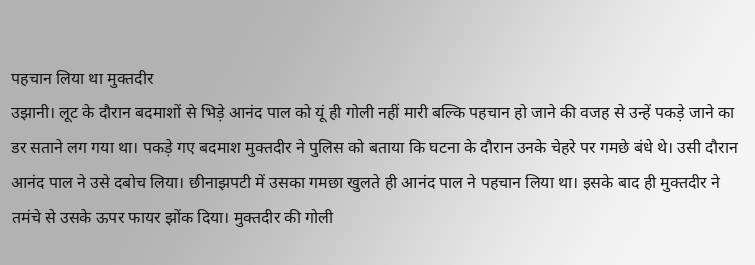पहचान लिया था मुक्तदीर
उझानी। लूट के दौरान बदमाशों से भिड़े आनंद पाल को यूं ही गोली नहीं मारी बल्कि पहचान हो जाने की वजह से उन्हें पकड़े जाने का डर सताने लग गया था। पकड़े गए बदमाश मुक्तदीर ने पुलिस को बताया कि घटना के दौरान उनके चेहरे पर गमछे बंधे थे। उसी दौरान आनंद पाल ने उसे दबोच लिया। छीनाझपटी में उसका गमछा खुलते ही आनंद पाल ने पहचान लिया था। इसके बाद ही मुक्तदीर ने तमंचे से उसके ऊपर फायर झोंक दिया। मुक्तदीर की गोली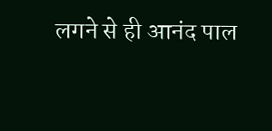लगने से ही आनंद पाल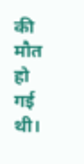की मौत हो गई थी।